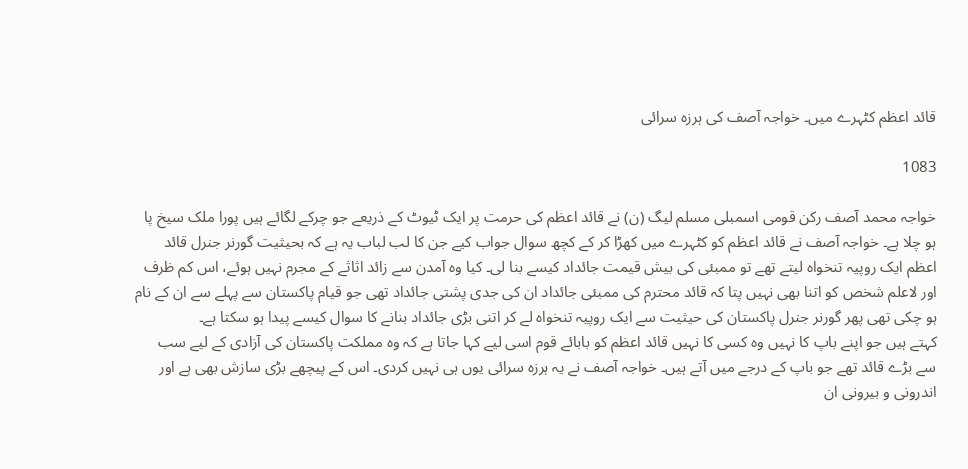قائد اعظم کٹہرے میں۔ خواجہ آصف کی ہرزہ سرائی

1083

خواجہ محمد آصف رکن قومی اسمبلی مسلم لیگ (ن) نے قائد اعظم کی حرمت پر ایک ٹیوٹ کے ذریعے جو چرکے لگائے ہیں پورا ملک سیخ پا ہو چلا ہے۔ خواجہ آصف نے قائد اعظم کو کٹہرے میں کھڑا کر کے کچھ سوال جواب کیے جن کا لب لباب یہ ہے کہ بحیثیت گورنر جنرل قائد اعظم ایک روپیہ تنخواہ لیتے تھے تو ممبئی کی بیش قیمت جائداد کیسے بنا لی۔ کیا وہ آمدن سے زائد اثاثے کے مجرم نہیں ہوئے، اس کم ظرف اور لاعلم شخص کو اتنا بھی نہیں پتا کہ قائد محترم کی ممبئی جائداد ان کی جدی پشتی جائداد تھی جو قیام پاکستان سے پہلے سے ان کے نام ہو چکی تھی پھر گورنر جنرل پاکستان کی حیثیت سے ایک روپیہ تنخواہ لے کر اتنی بڑی جائداد بنانے کا سوال کیسے پیدا ہو سکتا ہے۔
کہتے ہیں جو اپنے باپ کا نہیں وہ کسی کا نہیں قائد اعظم کو بابائے قوم اسی لیے کہا جاتا ہے کہ وہ مملکت پاکستان کی آزادی کے لیے سب سے بڑے قائد تھے جو باپ کے درجے میں آتے ہیں۔ خواجہ آصف نے یہ ہرزہ سرائی یوں ہی نہیں کردی۔ اس کے پیچھے بڑی سازش بھی ہے اور اندرونی و بیرونی ان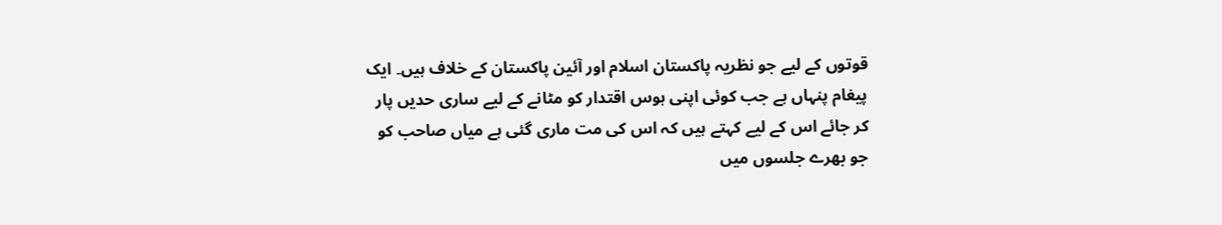قوتوں کے لیے جو نظریہ پاکستان اسلام اور آئین پاکستان کے خلاف ہیں۔ ایک پیغام پنہاں ہے جب کوئی اپنی ہوس اقتدار کو مٹانے کے لیے ساری حدیں پار کر جائے اس کے لیے کہتے ہیں کہ اس کی مت ماری گئی ہے میاں صاحب کو جو بھرے جلسوں میں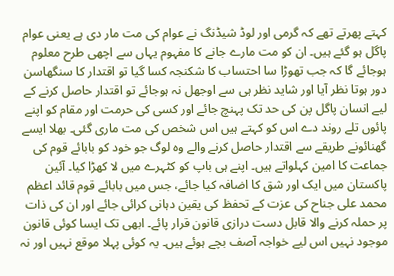کہتے پھرتے تھے کہ گرمی اور لوڈ شیڈنگ نے عوام کی مت مار دی ہے یعنی عوام پاگل ہو گئے ہیں۔ ان کو مت مارے جانے کا مفہوم یہاں سے اچھی طرح معلوم ہوجائے گا کہ جب تھوڑا سا احتساب کا شکنجہ کسا گیا تو اقتدار کا سنگھاسن دور ہوتا نظر آیا اور شاید نظر ہی سے اوجھل نہ ہوجائے تو اقتدار حاصل کرنے کے لیے انسان پاگل پن کی حد تک پہنچ جائے اور کسی کی حرمت اور مقام کو اپنے پائوں تلے روند دے اس کو کہتے ہیں اس شخص کی مت ماری گئی۔ بھلا ایسے گھنائونے طریقے سے اقتدار حاصل کرنے والے وہ لوگ جو خود کو بابائے قوم کی جماعت کا امین کہلواتے ہیں۔ اپنے ہی باپ کو کٹہرے میں لا کھڑا کیا۔ آئین پاکستان میں ایک اور شق کا اضافہ کیا جائے، جس میں بابائے قوم قائد اعظم محمد علی جناح کی عزت کے تحفظ کی یقین دہانی کرائی جائے اور ان کی ذات پر حملہ کرنے والا قابل دست درازی قانون قرار پائے۔ ابھی تک ایسا کوئی قانون موجود نہیں اس لیے خواجہ آصف بچے ہوئے ہیں۔ یہ کوئی پہلا موقع نہیں اور نہ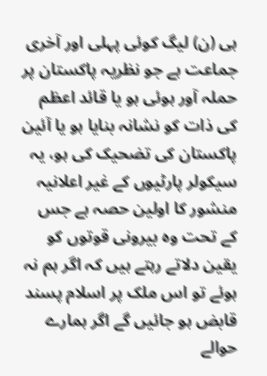ہی (ن) لیگ کوئی پہلی اور آخری جماعت ہے جو نظریہ پاکستان پر حملہ آور ہوئی ہو یا قائد اعظم کی ذات کو نشانہ بنایا ہو یا آئین پاکستان کی تضحیک کی ہو، یہ سیکولر پارٹیوں کے غیر اعلانیہ منشور کا اولین حصہ ہے جس کے تحت وہ بیرونی قوتوں کو یقین دلاتے رہتے ہیں کہ اگر ہم نہ ہوئے تو اس ملک پر اسلام پسند قابض ہو جائیں گے اگر ہمارے حوالے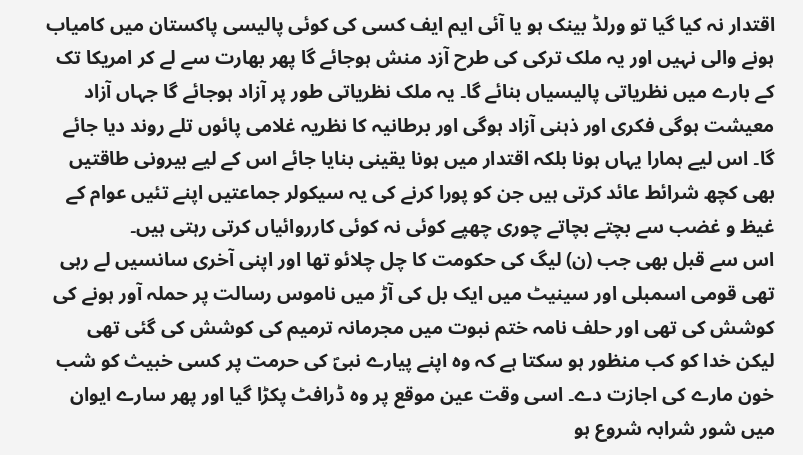اقتدار نہ کیا گیا تو ورلڈ بینک ہو یا آئی ایم ایف کسی کی کوئی پالیسی پاکستان میں کامیاب ہونے والی نہیں اور یہ ملک ترکی کی طرح آزد منش ہوجائے گا پھر بھارت سے لے کر امریکا تک کے بارے میں نظریاتی پالیسیاں بنائے گا۔ یہ ملک نظریاتی طور پر آزاد ہوجائے گا جہاں آزاد معیشت ہوگی فکری اور ذہنی آزاد ہوگی اور برطانیہ کا نظریہ غلامی پائوں تلے روند دیا جائے گا۔ اس لیے ہمارا یہاں ہونا بلکہ اقتدار میں ہونا یقینی بنایا جائے اس کے لیے بیرونی طاقتیں بھی کچھ شرائط عائد کرتی ہیں جن کو پورا کرنے کی یہ سیکولر جماعتیں اپنے تئیں عوام کے غیظ و غضب سے بچتے بچاتے چوری چھپے کوئی نہ کوئی کارروائیاں کرتی رہتی ہیں۔
اس سے قبل بھی جب (ن) لیگ کی حکومت کا چل چلائو تھا اور اپنی آخری سانسیں لے رہی تھی قومی اسمبلی اور سینیٹ میں ایک بل کی آڑ میں ناموس رسالت پر حملہ آور ہونے کی کوشش کی تھی اور حلف نامہ ختم نبوت میں مجرمانہ ترمیم کی کوشش کی گئی تھی لیکن خدا کو کب منظور ہو سکتا ہے کہ وہ اپنے پیارے نبیؐ کی حرمت پر کسی خبیث کو شب خون مارے کی اجازت دے۔ اسی وقت عین موقع پر وہ ڈرافٹ پکڑا گیا اور پھر سارے ایوان میں شور شرابہ شروع ہو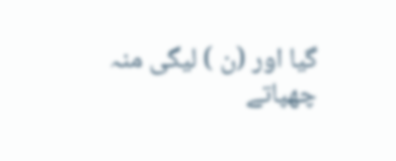گیا اور (ن ) لیگی منہ چھپاتے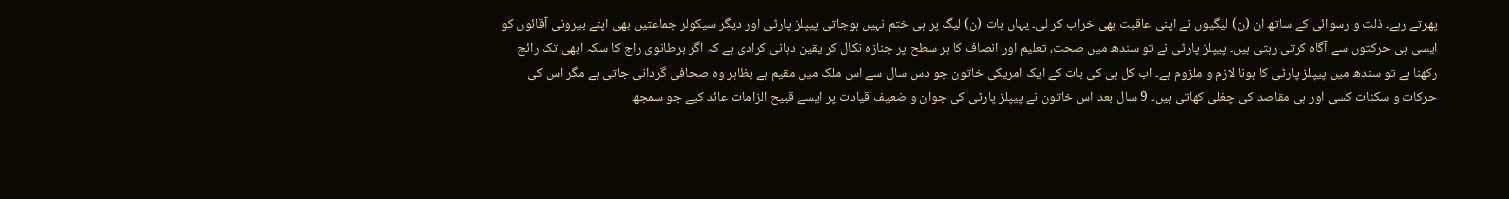پھرتے رہے۔ ذلت و رسوائی کے ساتھ ان (ن) لیگیوں نے اپنی عاقبت بھی خراب کر لی۔ یہاں بات (ن) لیگ پر ہی ختم نہیں ہوجاتی پیپلز پارٹی اور دیگر سیکولر جماعتیں بھی اپنے بیرونی آقائوں کو ایسی ہی حرکتوں سے آگاہ کرتی رہتی ہیں۔ پیپلز پارٹی نے تو سندھ میں صحت، تعلیم اور انصاف کا ہر سطح پر جنازہ نکال کر یقین دہانی کرادی ہے کہ اگر برطانوی راج کا سکہ ابھی تک رائج رکھنا ہے تو سندھ میں پیپلز پارٹی کا ہونا لازم و ملزوم ہے۔ اب کل ہی کی بات کے ایک امریکی خاتون جو دس سال سے اس ملک میں مقیم ہے بظاہر وہ صحافی گردانی جاتی ہے مگر اس کی حرکات و سکنات کسی اور ہی مقاصد کی چغلی کھاتی ہیں۔ 9 سال بعد اس خاتون نے پیپلز پارٹی کی جوان و ضعیف قیادت پر ایسے قبیح الزامات عائد کیے جو سمجھ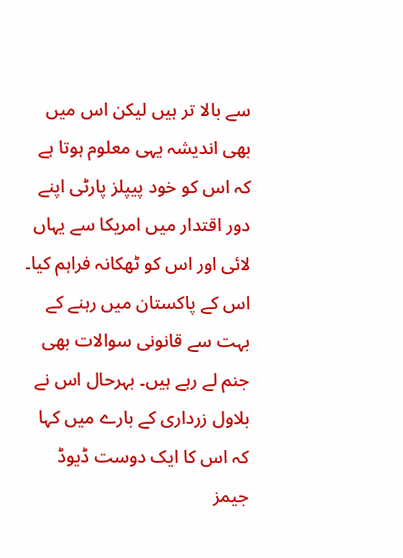سے بالا تر ہیں لیکن اس میں بھی اندیشہ یہی معلوم ہوتا ہے کہ اس کو خود پیپلز پارٹی اپنے دور اقتدار میں امریکا سے یہاں لائی اور اس کو ٹھکانہ فراہم کیا۔ اس کے پاکستان میں رہنے کے بہت سے قانونی سوالات بھی جنم لے رہے ہیں۔ بہرحال اس نے بلاول زرداری کے بارے میں کہا کہ اس کا ایک دوست ڈیوڈ جیمز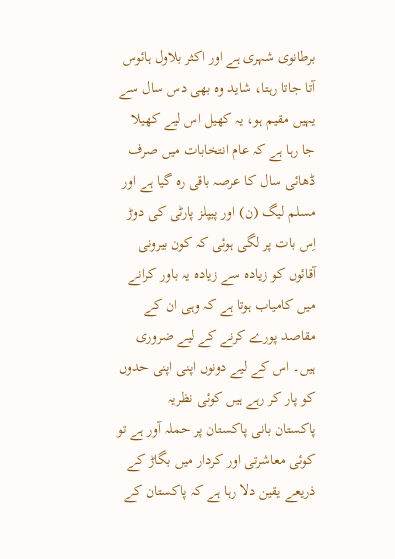برطانوی شہری ہے اور اکثر بلاول ہائوس آتا جاتا رہتا، شاید وہ بھی دس سال سے یہیں مقیم ہو، یہ کھیل اس لیے کھیلا جا رہا ہے کہ عام انتخابات میں صرف ڈھائی سال کا عرصہ باقی رہ گیا ہے اور مسلم لیگ (ن) اور پیپلز پارٹی کی دوڑ اِس بات پر لگی ہوئی کہ کون بیرونی آقائوں کو زیادہ سے زیادہ یہ باور کرانے میں کامیاب ہوتا ہے کہ وہی ان کے مقاصد پورے کرنے کے لیے ضروری ہیں۔ اس کے لیے دونوں اپنی اپنی حدوں کو پار کر رہے ہیں کوئی نظریہ
پاکستان بانی پاکستان پر حملہ آور ہے تو کوئی معاشرتی اور کردار میں بگاڑ کے ذریعے یقین دلا رہا ہے کہ پاکستان کے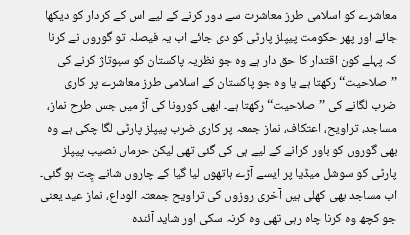معاشرے کو اسلامی طرز معاشرت سے دور کرنے کے لیے اس کے کردار کو دیکھا جائے اور پھر حکومت پیپلز پارٹی کو دی جائے اب یہ فیصلہ تو گوروں نے کرنا کہ پہلے کون اقتدار کا حق دار ہے وہ جو نظریہ پاکستان کو سبوتاژ کرنے کی ’’صلاحیت‘‘ رکھتا ہے یا وہ جو پاکستان کے اسلامی طرز معاشرے پر کاری ضرب لگانے کی ’’صلاحیت‘‘ رکھتا ہے۔ ابھی کورونا کی آڑ میں جس طرح نماز، مساجد، تراویح، اعتکاف، نماز جمعہ پر کاری ضرب پیپلز پارٹی لگا چکی ہے وہ بھی گوروں کو باور کرانے کے لیے ہی کی گئی تھی لیکن حرماں نصیب پیپلز پارٹی کو سوشل میڈیا پر ایسے آڑے ہاتھوں لیا گیا کے چاروں شانے چِت ہو گئی۔ اب مساجد بھی کھلی ہیں آخری روزوں کی تراویح جمعتہ الوداع، نماز عید یعنی جو کچھ وہ کرنا چاہ رہی تھی وہ کرنہ سکی اور شاید آئندہ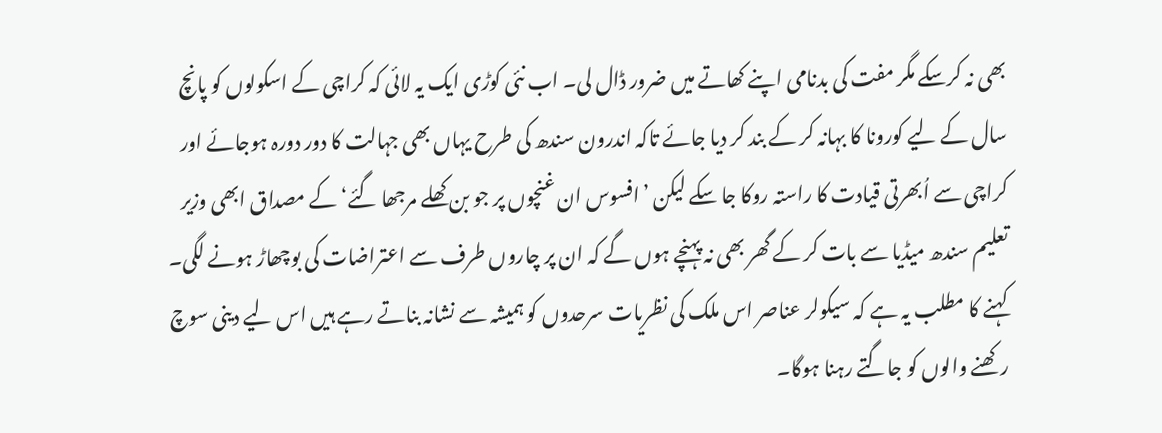بھی نہ کرسکے مگر مفت کی بدنامی اپنے کھاتے میں ضرور ڈال لی۔ اب نئی کوڑی ایک یہ لائی کہ کراچی کے اسکولوں کو پانچ سال کے لیے کورونا کا بہانہ کر کے بند کر دیا جائے تاکہ اندرون سندھ کی طرح یہاں بھی جہالت کا دور دورہ ہوجائے اور کراچی سے اُبھرتی قیادت کا راستہ روکا جا سکے لیکن ’افسوس ان غنچوں پر جو بن کھلے مرجھا گئے‘ کے مصداق ابھی وزیر تعلیم سندھ میڈیا سے بات کر کے گھر بھی نہ پہنچے ہوں گے کہ ان پر چاروں طرف سے اعتراضات کی بوچھاڑ ہونے لگی۔ کہنے کا مطلب یہ ہے کہ سیکولر عناصر اس ملک کی نظریات سرحدوں کو ہمیشہ سے نشانہ بناتے رہے ہیں اس لیے دینی سوچ رکھنے والوں کو جاگتے رہنا ہوگا۔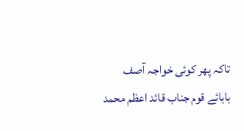تاکہ پھر کوئی خواجہ آصف بابائے قوم جناب قائد اعظم محمد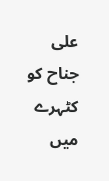علی جناح کو کٹہرے میں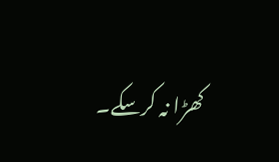کھڑا نہ کرسکے۔